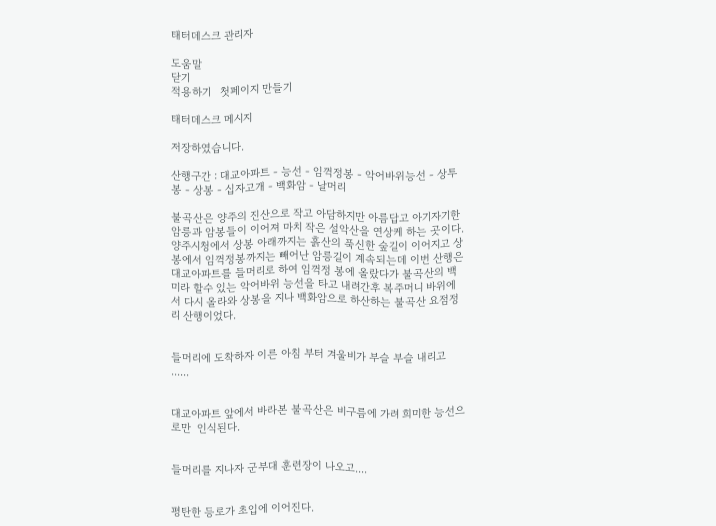태터데스크 관리자

도움말
닫기
적용하기   첫페이지 만들기

태터데스크 메시지

저장하였습니다.

산행구간 : 대교아파트 - 능선 - 임꺽정봉 - 악어바위능선 - 상투봉 - 상봉 - 십자고개 - 백화암 - 날머리

불곡산은 양주의 진산으로 작고 아담하지만 아름답고 아기자기한 암릉과 암봉들이 이어져 마치 작은 설악산을 연상케 하는 곳이다. 양주시청에서 상봉 아래까지는 흙산의 푹신한 숲길이 이어지고 상봉에서 임꺽정봉까지는 빼어난 암릉길이 계속되는데 이번 산행은 대교아파트를 들머리로 하여 임꺽정 봉에 올랐다가 불곡산의 백미라 할수 있는 악어바위 능선을 타고 내려간후 복주머니 바위에서 다시 올라와 상봉을 지나 백화암으로 하산하는 불곡산 요점정리 산행이었다.


들머리에 도착하자 이른 아침 부터 겨울비가 부슬 부슬 내리고 ......


대교아파트 앞에서 바라본 불곡산은 비구름에 가려 희미한 능선으로만  인식된다.


들머리를 지나자 군부대 훈련장이 나오고....


평탄한 등로가 초입에 이어진다.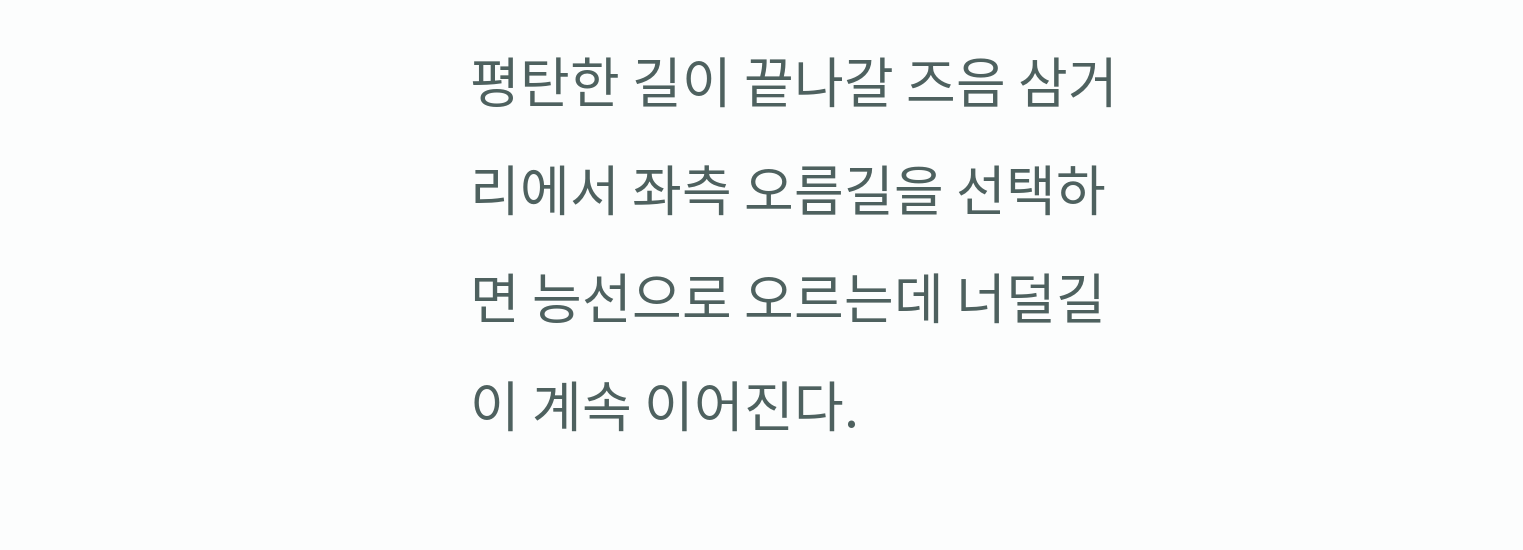평탄한 길이 끝나갈 즈음 삼거리에서 좌측 오름길을 선택하면 능선으로 오르는데 너덜길이 계속 이어진다.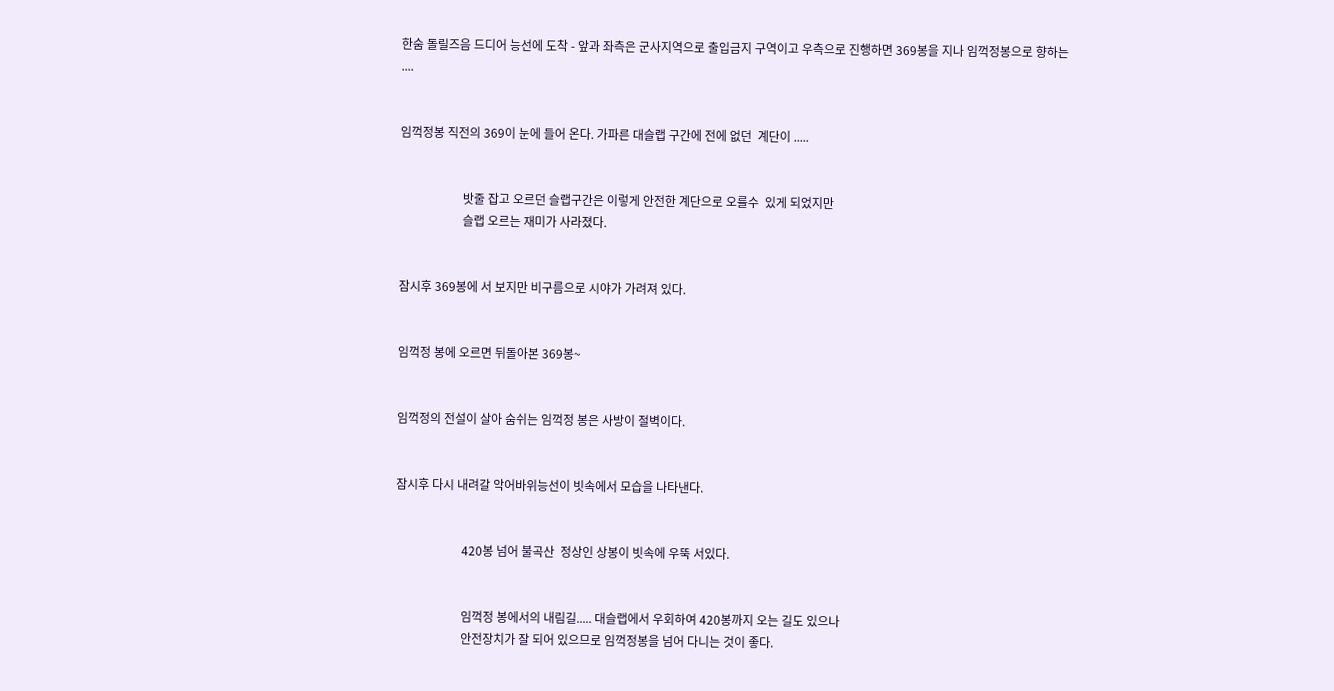한숨 돌릴즈음 드디어 능선에 도착 - 앞과 좌측은 군사지역으로 출입금지 구역이고 우측으로 진행하면 369봉을 지나 임꺽정봉으로 향하는 ....


임꺽정봉 직전의 369이 눈에 들어 온다. 가파른 대슬랩 구간에 전에 없던  계단이 .....


                     밧줄 잡고 오르던 슬랩구간은 이렇게 안전한 계단으로 오를수  있게 되었지만
                     슬랩 오르는 재미가 사라졌다.


잠시후 369봉에 서 보지만 비구름으로 시야가 가려져 있다.


임꺽정 봉에 오르면 뒤돌아본 369봉~


임꺽정의 전설이 살아 숨쉬는 임꺽정 봉은 사방이 절벽이다.


잠시후 다시 내려갈 악어바위능선이 빗속에서 모습을 나타낸다.


                      420봉 넘어 불곡산  정상인 상봉이 빗속에 우뚝 서있다.


                      임꺽정 봉에서의 내림길..... 대슬랩에서 우회하여 420봉까지 오는 길도 있으나
                      안전장치가 잘 되어 있으므로 임꺽정봉을 넘어 다니는 것이 좋다.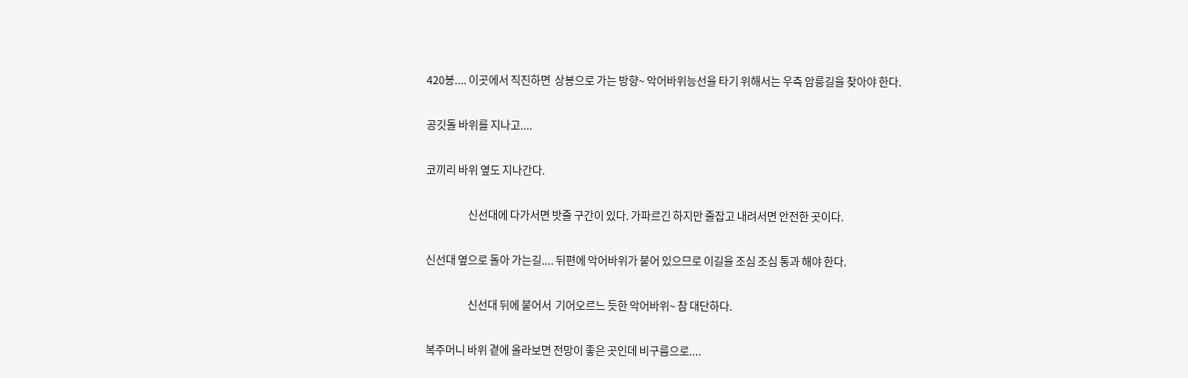420봉.... 이곳에서 직진하면  상봉으로 가는 방향~ 악어바위능선을 타기 위해서는 우측 암릉길을 찾아야 한다.


공깃돌 바위를 지나고....


코끼리 바위 옆도 지나간다.


                     신선대에 다가서면 밧줄 구간이 있다. 가파르긴 하지만 줄잡고 내려서면 안전한 곳이다.


신선대 옆으로 돌아 가는길.... 뒤편에 악어바위가 붙어 있으므로 이길을 조심 조심 통과 해야 한다.


                     신선대 뒤에 붙어서  기어오르느 듯한 악어바위~ 참 대단하다.


복주머니 바위 곁에 올라보면 전망이 좋은 곳인데 비구름으로....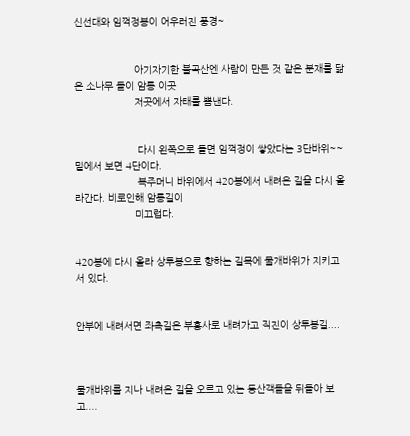신선대와 임꺽정봉이 어우러진 풍경~


                    아기자기한 불곡산엔 사람이 만든 것 같은 분재를 닮은 소나무 들이 암릉 이곳
                    저곳에서 자태를 뽐낸다.


                     다시 왼쪽으로 돌면 임꺽정이 쌓았다는 3단바위~~ 밑에서 보면 4단이다.
                     복주머니 바위에서 420봉에서 내려온 길을 다시 올라간다. 비로인해 암릉길이
                    미끄럽다.


420봉에 다시 올라 상투봉으로 향하는 길목에 물개바위가 지키고 서 있다.


안부에 내려서면 좌측길은 부흥사로 내려가고 직진이 상투봉길....



물개바위를 지나 내려온 길을 오르고 있는 등산객들을 뒤돌아 보고....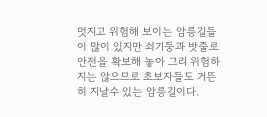멋지고 위험해 보이는 암릉길들이 많이 있지만 쇠기둥과 밧줄로 안전을 확보해 놓아 그리 위험하지는 않으므로 초보자들도 거뜬히 지날수 있는 암릉길이다.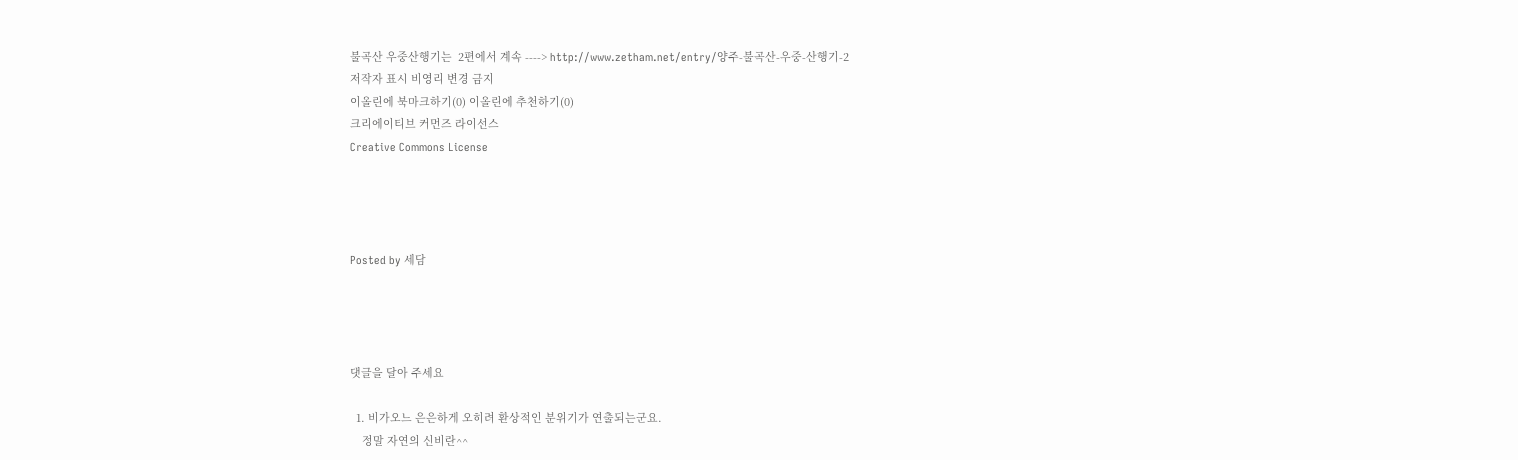불곡산 우중산행기는  2편에서 계속 ----> http://www.zetham.net/entry/양주-불곡산-우중-산행기-2
저작자 표시 비영리 변경 금지
이올린에 북마크하기(0) 이올린에 추천하기(0)
크리에이티브 커먼즈 라이선스
Creative Commons License




Posted by 세담




댓글을 달아 주세요

  1. 비가오느 은은하게 오히려 환상적인 분위기가 연출되는군요.
    정말 자연의 신비란^^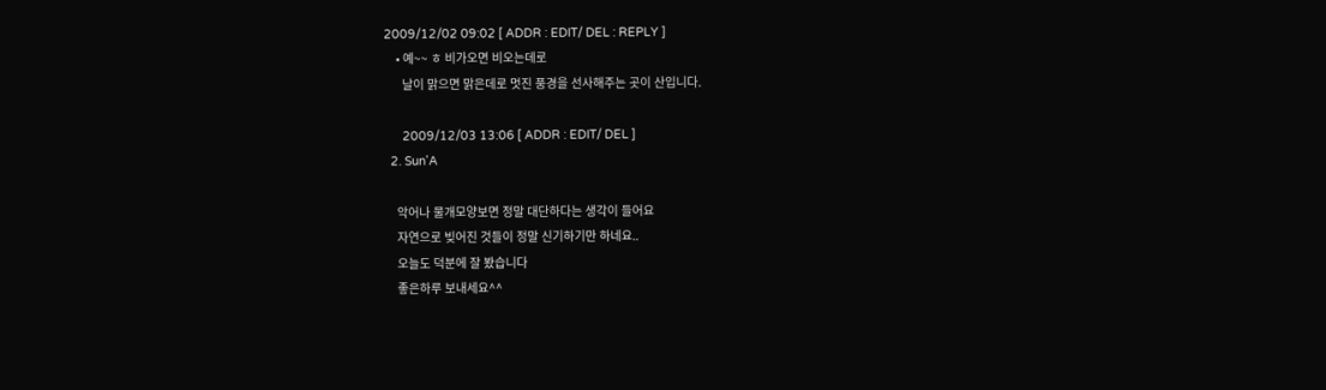2009/12/02 09:02 [ ADDR : EDIT/ DEL : REPLY ]
    • 예~~ ㅎ 비가오면 비오는데로
      날이 맑으면 맑은데로 멋진 풍경을 선사해주는 곳이 산입니다.

      2009/12/03 13:06 [ ADDR : EDIT/ DEL ]
  2. Sun'A

    악어나 물개모양보면 정말 대단하다는 생각이 들어요
    자연으로 빚어진 것들이 정말 신기하기만 하네요..
    오늘도 덕분에 잘 봤습니다
    좋은하루 보내세요^^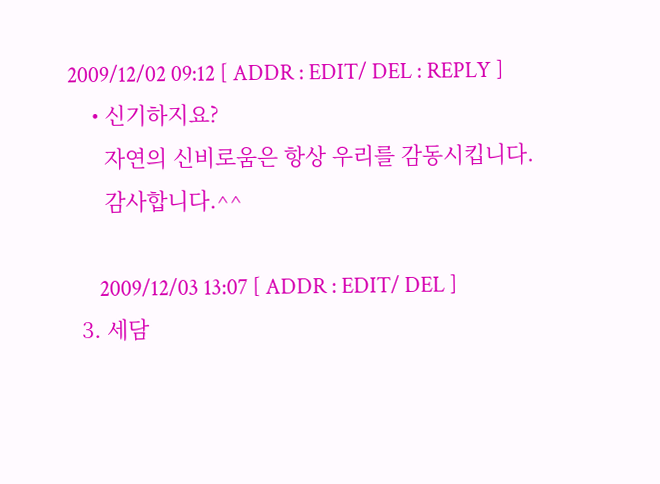2009/12/02 09:12 [ ADDR : EDIT/ DEL : REPLY ]
    • 신기하지요?
      자연의 신비로움은 항상 우리를 감동시킵니다.
      감사합니다.^^

      2009/12/03 13:07 [ ADDR : EDIT/ DEL ]
  3. 세담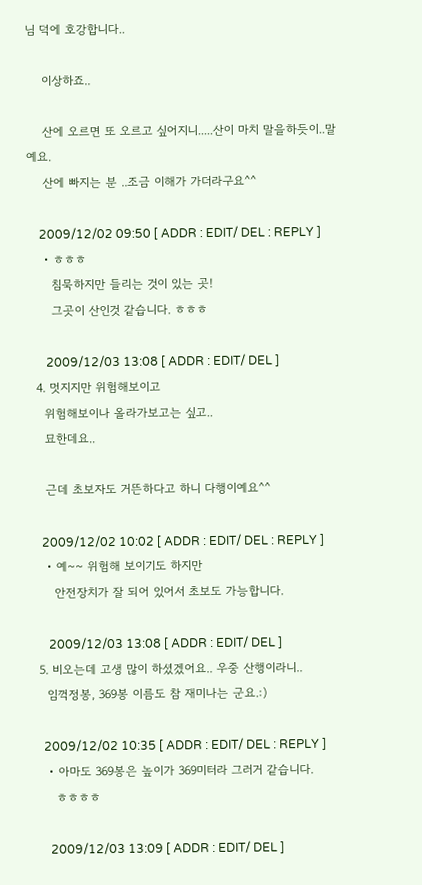님 덕에 호강합니다..

    이상하죠..

    산에 오르면 또 오르고 싶어지니.....산이 마치 말을하듯이..말예요.
    산에 빠지는 분 ..조금 이해가 가더라구요^^

    2009/12/02 09:50 [ ADDR : EDIT/ DEL : REPLY ]
    • ㅎㅎㅎ
      침묵하지만 들리는 것이 있는 곳!
      그곳이 산인것 같습니다. ㅎㅎㅎ

      2009/12/03 13:08 [ ADDR : EDIT/ DEL ]
  4. 멋지지만 위험해보이고
    위험해보이나 올라가보고는 싶고..
    묘한데요..

    근데 초보자도 거뜬하다고 하니 다행이예요^^

    2009/12/02 10:02 [ ADDR : EDIT/ DEL : REPLY ]
    • 예~~ 위험해 보이기도 하지만
      안전장치가 잘 되어 있어서 초보도 가능합니다.

      2009/12/03 13:08 [ ADDR : EDIT/ DEL ]
  5. 비오는데 고생 많이 하셨겠어요.. 우중 산행이라니..
    임꺽정봉, 369봉 이름도 참 재미나는 군요.:)

    2009/12/02 10:35 [ ADDR : EDIT/ DEL : REPLY ]
    • 아마도 369봉은 높이가 369미터라 그러거 같습니다.
      ㅎㅎㅎㅎ

      2009/12/03 13:09 [ ADDR : EDIT/ DEL ]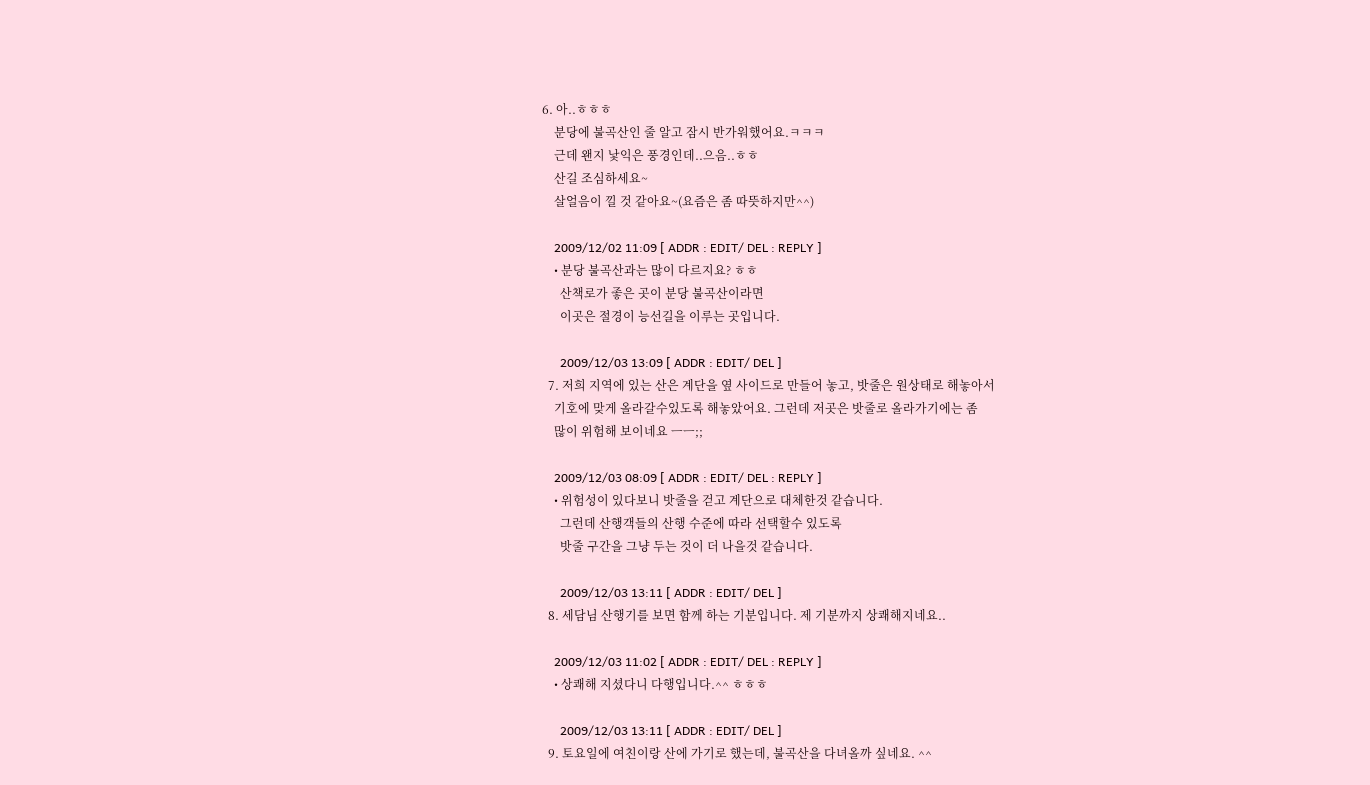6. 아..ㅎㅎㅎ
    분당에 불곡산인 줄 알고 잠시 반가워했어요.ㅋㅋㅋ
    근데 왠지 낯익은 풍경인데..으음..ㅎㅎ
    산길 조심하세요~
    살얼음이 낄 것 같아요~(요즘은 좀 따뜻하지만^^)

    2009/12/02 11:09 [ ADDR : EDIT/ DEL : REPLY ]
    • 분당 불곡산과는 많이 다르지요? ㅎㅎ
      산책로가 좋은 곳이 분당 불곡산이라면
      이곳은 절경이 능선길을 이루는 곳입니다.

      2009/12/03 13:09 [ ADDR : EDIT/ DEL ]
  7. 저희 지역에 있는 산은 계단을 옆 사이드로 만들어 놓고, 밧줄은 원상태로 해놓아서
    기호에 맞게 올라갈수있도록 해놓았어요. 그런데 저곳은 밧줄로 올라가기에는 좀
    많이 위험해 보이네요 ㅡㅡ;;

    2009/12/03 08:09 [ ADDR : EDIT/ DEL : REPLY ]
    • 위험성이 있다보니 밧줄을 걷고 계단으로 대체한것 같습니다.
      그런데 산행객들의 산행 수준에 따라 선택할수 있도록
      밧줄 구간을 그냥 두는 것이 더 나을것 같습니다.

      2009/12/03 13:11 [ ADDR : EDIT/ DEL ]
  8. 세담님 산행기를 보면 함께 하는 기분입니다. 제 기분까지 상쾌해지네요..

    2009/12/03 11:02 [ ADDR : EDIT/ DEL : REPLY ]
    • 상쾌해 지셨다니 다행입니다.^^ ㅎㅎㅎ

      2009/12/03 13:11 [ ADDR : EDIT/ DEL ]
  9. 토요일에 여친이랑 산에 가기로 했는데, 불곡산을 다녀올까 싶네요. ^^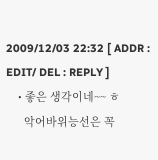2009/12/03 22:32 [ ADDR : EDIT/ DEL : REPLY ]
    • 좋은 생각이네~~ ㅎ
      악어바위능선은 꼭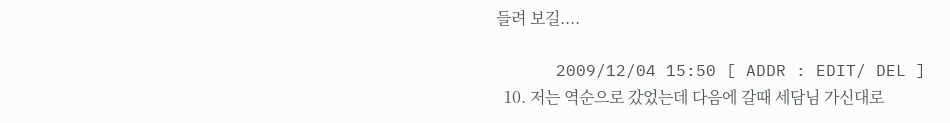들려 보길....

      2009/12/04 15:50 [ ADDR : EDIT/ DEL ]
  10. 저는 역순으로 갔었는데 다음에 갈때 세담님 가신대로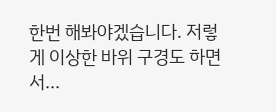한번 해봐야겠습니다. 저렇게 이상한 바위 구경도 하면서...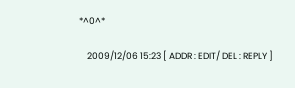*^0^*

    2009/12/06 15:23 [ ADDR : EDIT/ DEL : REPLY ]